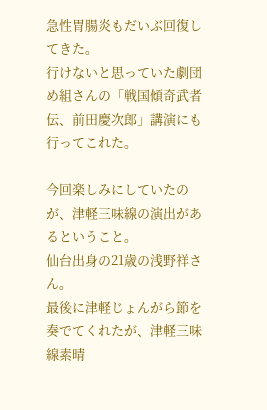急性胃腸炎もだいぶ回復してきた。
行けないと思っていた劇団め組さんの「戦国傾奇武者伝、前田慶次郎」講演にも行ってこれた。

今回楽しみにしていたのが、津軽三味線の演出があるということ。
仙台出身の21歳の浅野祥さん。
最後に津軽じょんがら節を奏でてくれたが、津軽三味線素晴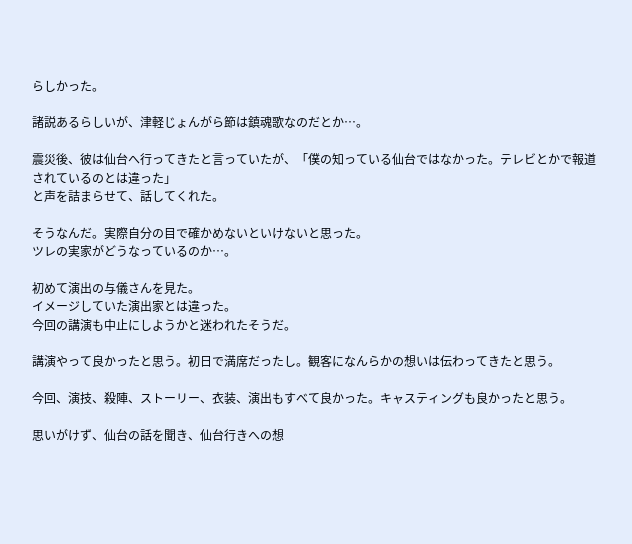らしかった。

諸説あるらしいが、津軽じょんがら節は鎮魂歌なのだとか…。

震災後、彼は仙台へ行ってきたと言っていたが、「僕の知っている仙台ではなかった。テレビとかで報道されているのとは違った」
と声を詰まらせて、話してくれた。

そうなんだ。実際自分の目で確かめないといけないと思った。
ツレの実家がどうなっているのか…。

初めて演出の与儀さんを見た。
イメージしていた演出家とは違った。
今回の講演も中止にしようかと迷われたそうだ。

講演やって良かったと思う。初日で満席だったし。観客になんらかの想いは伝わってきたと思う。

今回、演技、殺陣、ストーリー、衣装、演出もすべて良かった。キャスティングも良かったと思う。

思いがけず、仙台の話を聞き、仙台行きへの想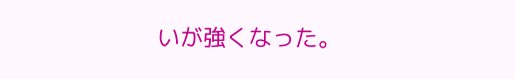いが強くなった。